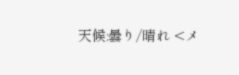天候:曇り/晴れ <メ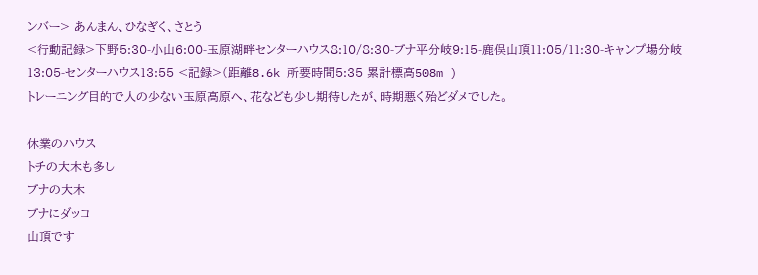ンバー> あんまん、ひなぎく、さとう
<行動記録>下野5:30-小山6:00-玉原湖畔センターハウス8:10/8:30-ブナ平分岐9:15-鹿俣山頂11:05/11:30-キャンプ場分岐13:05-センターハウス13:55 <記録>(距離8.6k 所要時間5:35 累計標高508m )
トレーニング目的で人の少ない玉原高原へ、花なども少し期待したが、時期悪く殆どダメでした。

休業のハウス
トチの大木も多し
ブナの大木
ブナにダッコ
山頂です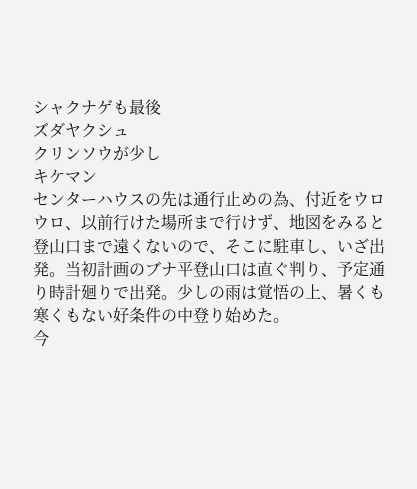シャクナゲも最後
ズダヤクシュ
クリンソウが少し
キケマン
センターハウスの先は通行止めの為、付近をウロウロ、以前行けた場所まで行けず、地図をみると登山口まで遠くないので、そこに駐車し、いざ出発。当初計画のブナ平登山口は直ぐ判り、予定通り時計廻りで出発。少しの雨は覚悟の上、暑くも寒くもない好条件の中登り始めた。
今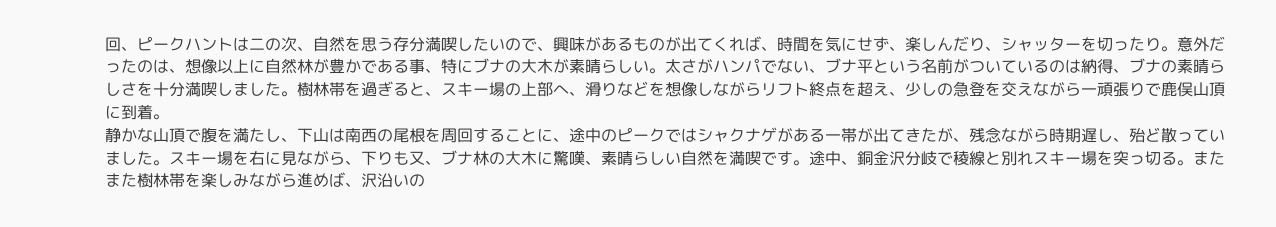回、ピークハントは二の次、自然を思う存分満喫したいので、興味があるものが出てくれば、時間を気にせず、楽しんだり、シャッターを切ったり。意外だったのは、想像以上に自然林が豊かである事、特にブナの大木が素晴らしい。太さがハンパでない、ブナ平という名前がついているのは納得、ブナの素晴らしさを十分満喫しました。樹林帯を過ぎると、スキー場の上部へ、滑りなどを想像しながらリフト終点を超え、少しの急登を交えながら一頑張りで鹿俣山頂に到着。
静かな山頂で腹を満たし、下山は南西の尾根を周回することに、途中のピークではシャクナゲがある一帯が出てきたが、残念ながら時期遅し、殆ど散っていました。スキー場を右に見ながら、下りも又、ブナ林の大木に驚嘆、素晴らしい自然を満喫です。途中、銅金沢分岐で稜線と別れスキー場を突っ切る。またまた樹林帯を楽しみながら進めば、沢沿いの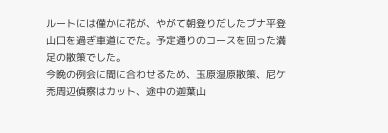ルートには僅かに花が、やがて朝登りだしたブナ平登山口を過ぎ車道にでた。予定通りのコースを回った満足の散策でした。
今晩の例会に間に合わせるため、玉原湿原散策、尼ケ禿周辺偵察はカット、途中の迦葉山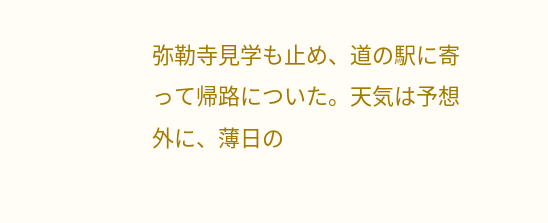弥勒寺見学も止め、道の駅に寄って帰路についた。天気は予想外に、薄日の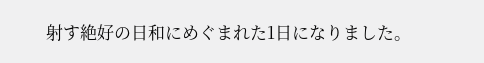射す絶好の日和にめぐまれた1日になりました。